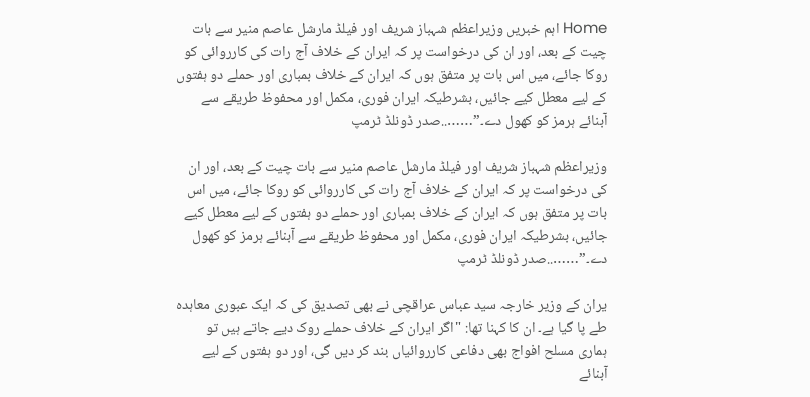Home اہم خبریں وزیراعظم شہباز شریف اور فیلڈ مارشل عاصم منیر سے بات چیت کے بعد، اور ان کی درخواست پر کہ ایران کے خلاف آج رات کی کارروائی کو روکا جائے، میں اس بات پر متفق ہوں کہ ایران کے خلاف بمباری اور حملے دو ہفتوں کے لیے معطل کیے جائیں، بشرطیکہ ایران فوری، مکمل اور محفوظ طریقے سے آبنائے ہرمز کو کھول دے۔”……..صدر ڈونلڈ ٹرمپ

وزیراعظم شہباز شریف اور فیلڈ مارشل عاصم منیر سے بات چیت کے بعد، اور ان کی درخواست پر کہ ایران کے خلاف آج رات کی کارروائی کو روکا جائے، میں اس بات پر متفق ہوں کہ ایران کے خلاف بمباری اور حملے دو ہفتوں کے لیے معطل کیے جائیں، بشرطیکہ ایران فوری، مکمل اور محفوظ طریقے سے آبنائے ہرمز کو کھول دے۔”……..صدر ڈونلڈ ٹرمپ

یران کے وزیر خارجہ سید عباس عراقچی نے بھی تصدیق کی کہ ایک عبوری معاہدہ طے پا گیا ہے۔ ان کا کہنا تھا: "اگر ایران کے خلاف حملے روک دیے جاتے ہیں تو ہماری مسلح افواج بھی دفاعی کارروائیاں بند کر دیں گی، اور دو ہفتوں کے لیے آبنائے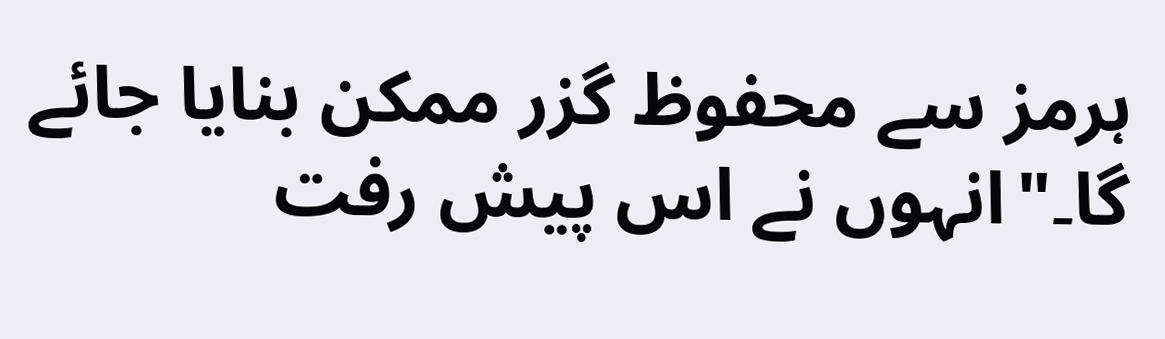ہرمز سے محفوظ گزر ممکن بنایا جائے گا۔"انہوں نے اس پیش رفت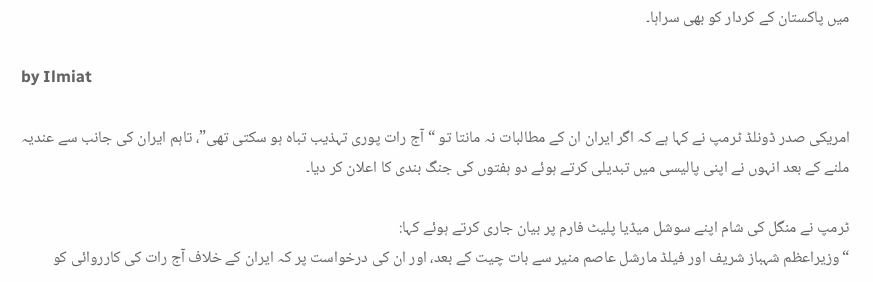میں پاکستان کے کردار کو بھی سراہا۔

by Ilmiat

امریکی صدر ڈونلڈ ٹرمپ نے کہا ہے کہ اگر ایران ان کے مطالبات نہ مانتا تو “آج رات پوری تہذیب تباہ ہو سکتی تھی”، تاہم ایران کی جانب سے عندیہ ملنے کے بعد انہوں نے اپنی پالیسی میں تبدیلی کرتے ہوئے دو ہفتوں کی جنگ بندی کا اعلان کر دیا۔

ٹرمپ نے منگل کی شام اپنے سوشل میڈیا پلیٹ فارم پر بیان جاری کرتے ہوئے کہا:
“وزیراعظم شہباز شریف اور فیلڈ مارشل عاصم منیر سے بات چیت کے بعد، اور ان کی درخواست پر کہ ایران کے خلاف آج رات کی کارروائی کو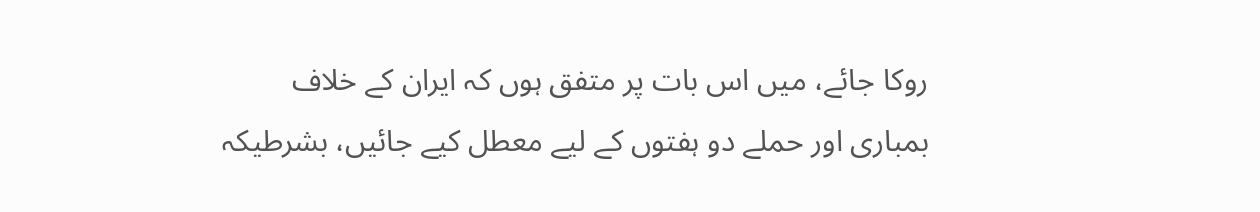روکا جائے، میں اس بات پر متفق ہوں کہ ایران کے خلاف بمباری اور حملے دو ہفتوں کے لیے معطل کیے جائیں، بشرطیکہ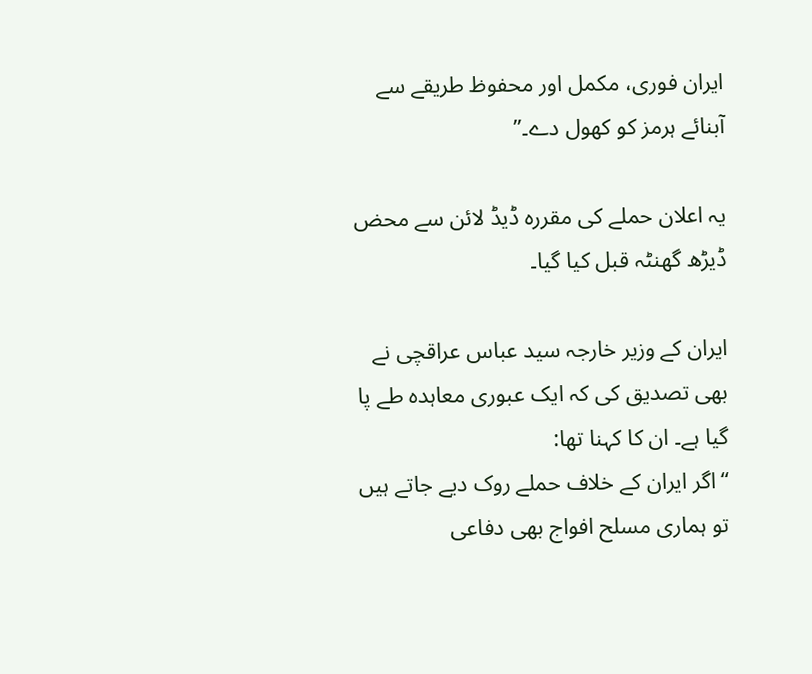ایران فوری، مکمل اور محفوظ طریقے سے آبنائے ہرمز کو کھول دے۔”

یہ اعلان حملے کی مقررہ ڈیڈ لائن سے محض ڈیڑھ گھنٹہ قبل کیا گیا۔

ایران کے وزیر خارجہ سید عباس عراقچی نے بھی تصدیق کی کہ ایک عبوری معاہدہ طے پا گیا ہے۔ ان کا کہنا تھا:
“اگر ایران کے خلاف حملے روک دیے جاتے ہیں تو ہماری مسلح افواج بھی دفاعی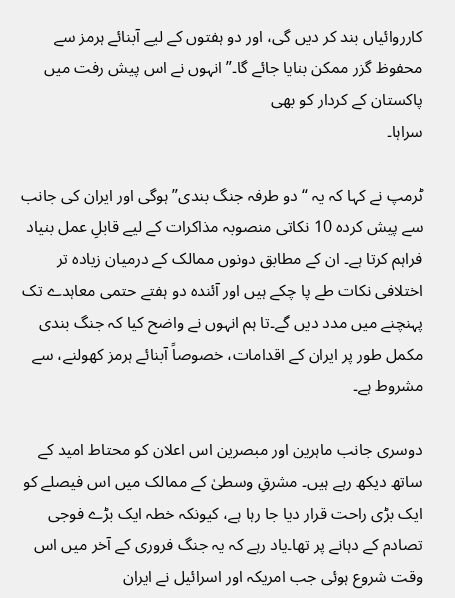کارروائیاں بند کر دیں گی، اور دو ہفتوں کے لیے آبنائے ہرمز سے محفوظ گزر ممکن بنایا جائے گا۔”انہوں نے اس پیش رفت میں پاکستان کے کردار کو بھی
سراہا۔

ٹرمپ نے کہا کہ یہ “دو طرفہ جنگ بندی” ہوگی اور ایران کی جانب سے پیش کردہ 10 نکاتی منصوبہ مذاکرات کے لیے قابلِ عمل بنیاد فراہم کرتا ہے۔ ان کے مطابق دونوں ممالک کے درمیان زیادہ تر اختلافی نکات طے پا چکے ہیں اور آئندہ دو ہفتے حتمی معاہدے تک پہنچنے میں مدد دیں گے۔تا ہم انہوں نے واضح کیا کہ جنگ بندی مکمل طور پر ایران کے اقدامات، خصوصاً آبنائے ہرمز کھولنے، سے مشروط ہے۔

دوسری جانب ماہرین اور مبصرین اس اعلان کو محتاط امید کے ساتھ دیکھ رہے ہیں۔ مشرقِ وسطیٰ کے ممالک میں اس فیصلے کو ایک بڑی راحت قرار دیا جا رہا ہے، کیونکہ خطہ ایک بڑے فوجی تصادم کے دہانے پر تھا۔یاد رہے کہ یہ جنگ فروری کے آخر میں اس وقت شروع ہوئی جب امریکہ اور اسرائیل نے ایران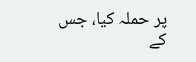پر حملہ کیا، جس کے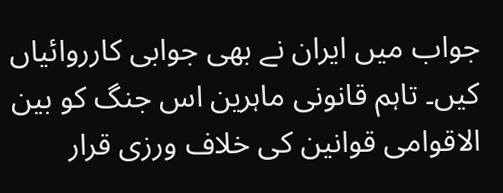جواب میں ایران نے بھی جوابی کارروائیاں کیں۔ تاہم قانونی ماہرین اس جنگ کو بین الاقوامی قوانین کی خلاف ورزی قرار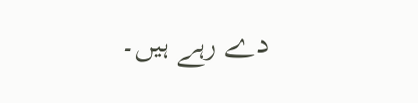دے رہے ہیں۔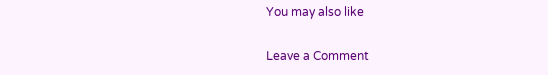You may also like

Leave a Comment